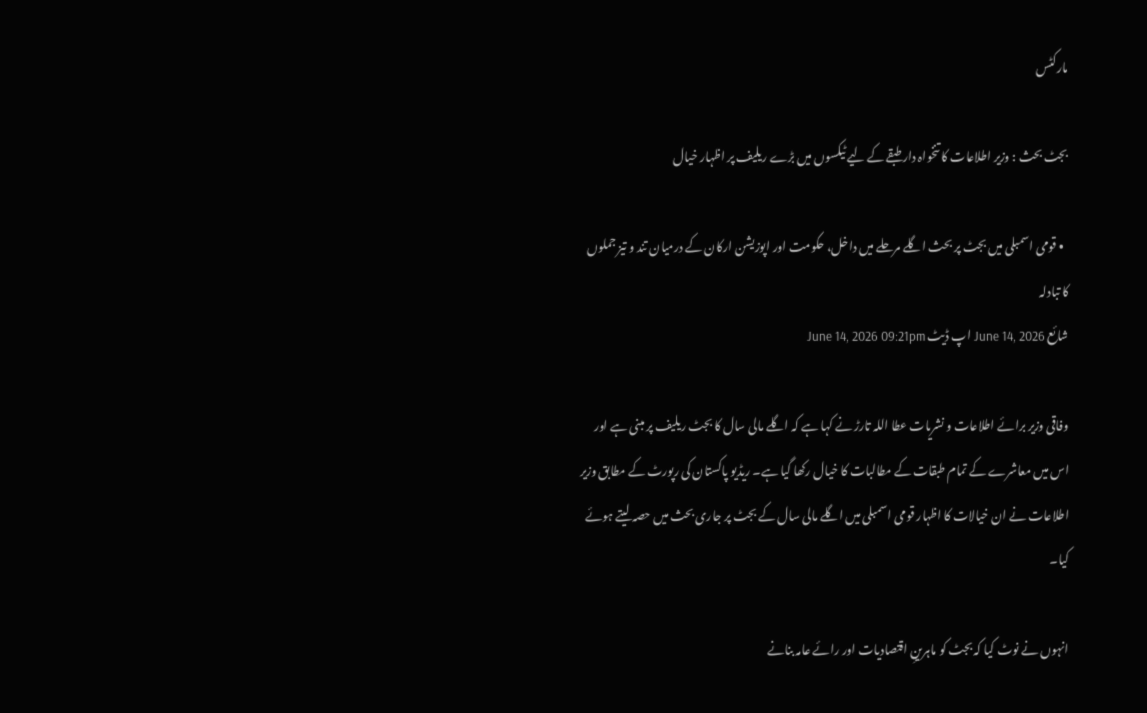مارکٹس

بجٹ بحث : وزیر اطلاعات کا تنخواہ دار طبقے کے لیے ٹیکسوں میں بڑے ریلیف پر اظہار خیال

  • قومی اسمبلی میں بجٹ پر بحث اگلے مرحلے میں داخل، حکومت اور اپوزیشن ارکان کے درمیان تند و تیز جملوں کا تبادلہ
شائع June 14, 2026 اپ ڈیٹ June 14, 2026 09:21pm

وفاقی وزیر برائے اطلاعات و نشریات عطا اللہ تارڑ نے کہا ہے کہ اگلے مالی سال کا بجٹ ریلیف پر مبنی ہے اور اس میں معاشرے کے تمام طبقات کے مطالبات کا خیال رکھا گیا ہے۔ ریڈیو پاکستان کی رپورٹ کے مطابق وزیر اطلاعات نے ان خیالات کا اظہار قومی اسمبلی میں اگلے مالی سال کے بجٹ پر جاری بحث میں حصہ لیتے ہوئے کیا۔

انہوں نے نوٹ کیا کہ بجٹ کو ماہرینِ اقتصادیات اور رائے عامہ بنانے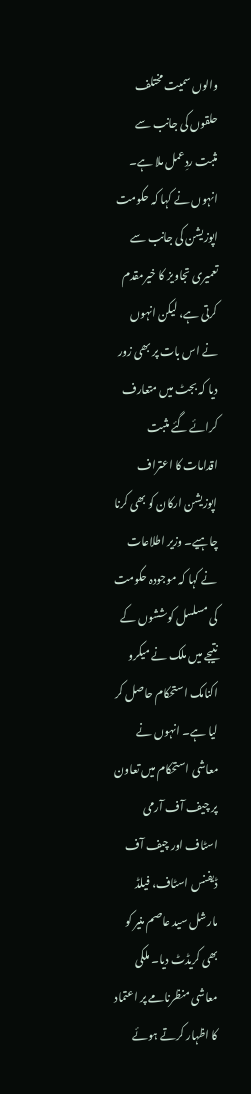والوں سمیت مختلف حلقوں کی جانب سے مثبت ردِعمل ملا ہے۔ انہوں نے کہا کہ حکومت اپوزیشن کی جانب سے تعمیری تجاویز کا خیرمقدم کرتی ہے، لیکن انہوں نے اس بات پر بھی زور دیا کہ بجٹ میں متعارف کرائے گئے مثبت اقدامات کا اعتراف اپوزیشن ارکان کو بھی کرنا چاہیے۔ وزیر اطلاعات نے کہا کہ موجودہ حکومت کی مسلسل کوششوں کے نتیجے میں ملک نے میکرو اکنامک استحکام حاصل کر لیا ہے۔ انہوں نے معاشی استحکام میں تعاون پر چیف آف آرمی اسٹاف اور چیف آف ڈیفنس اسٹاف، فیلڈ مارشل سید عاصم منیر کو بھی کریڈٹ دیا۔ ملکی معاشی منظرنامے پر اعتماد کا اظہار کرتے ہوئے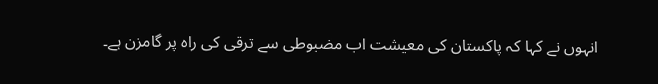انہوں نے کہا کہ پاکستان کی معیشت اب مضبوطی سے ترقی کی راہ پر گامزن ہے۔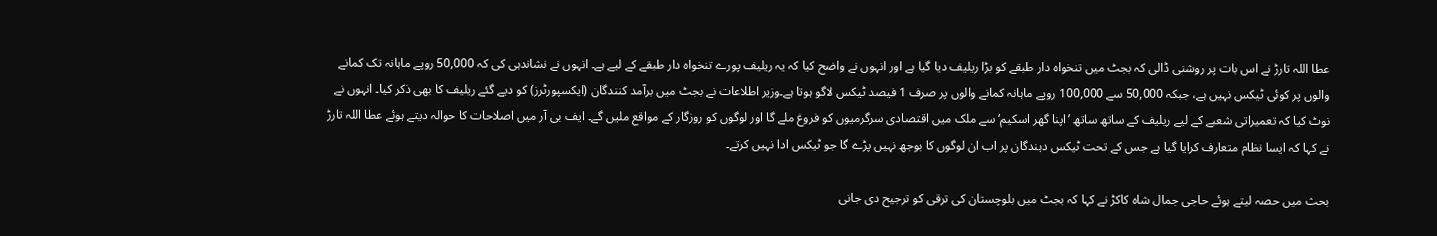عطا اللہ تارڑ نے اس بات پر روشنی ڈالی کہ بجٹ میں تنخواہ دار طبقے کو بڑا ریلیف دیا گیا ہے اور انہوں نے واضح کیا کہ یہ ریلیف پورے تنخواہ دار طبقے کے لیے ہے۔ انہوں نے نشاندہی کی کہ 50,000 روپے ماہانہ تک کمانے والوں پر کوئی ٹیکس نہیں ہے، جبکہ 50,000 سے 100,000 روپے ماہانہ کمانے والوں پر صرف 1 فیصد ٹیکس لاگو ہوتا ہے۔وزیر اطلاعات نے بجٹ میں برآمد کنندگان (ایکسپورٹرز) کو دیے گئے ریلیف کا بھی ذکر کیا۔ انہوں نے نوٹ کیا کہ تعمیراتی شعبے کے لیے ریلیف کے ساتھ ساتھ ’اپنا گھر اسکیم‘ سے ملک میں اقتصادی سرگرمیوں کو فروغ ملے گا اور لوگوں کو روزگار کے مواقع ملیں گے۔ ایف بی آر میں اصلاحات کا حوالہ دیتے ہوئے عطا اللہ تارڑ نے کہا کہ ایسا نظام متعارف کرایا گیا ہے جس کے تحت ٹیکس دہندگان پر اب ان لوگوں کا بوجھ نہیں پڑے گا جو ٹیکس ادا نہیں کرتے۔

بحث میں حصہ لیتے ہوئے حاجی جمال شاہ کاکڑ نے کہا کہ بجٹ میں بلوچستان کی ترقی کو ترجیح دی جانی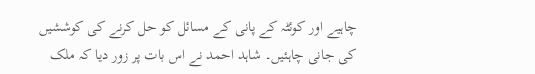چاہیے اور کوئٹہ کے پانی کے مسائل کو حل کرنے کی کوششیں کی جانی چاہئیں۔ شاہد احمد نے اس بات پر زور دیا کہ ملک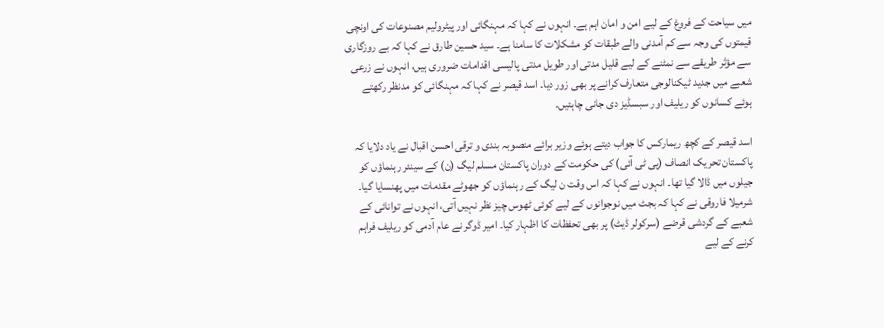میں سیاحت کے فروغ کے لیے امن و امان اہم ہے۔ انہوں نے کہا کہ مہنگائی اور پیٹرولیم مصنوعات کی اونچی قیمتوں کی وجہ سے کم آمدنی والے طبقات کو مشکلات کا سامنا ہے۔ سید حسین طارق نے کہا کہ بے روزگاری سے مؤثر طریقے سے نمٹنے کے لیے قلیل مدتی اور طویل مدتی پالیسی اقدامات ضروری ہیں، انہوں نے زرعی شعبے میں جدید ٹیکنالوجی متعارف کرانے پر بھی زور دیا۔ اسد قیصر نے کہا کہ مہنگائی کو مدنظر رکھتے ہوئے کسانوں کو ریلیف اور سبسڈیز دی جانی چاہئیں۔

اسد قیصر کے کچھ ریمارکس کا جواب دیتے ہوئے وزیر برائے منصوبہ بندی و ترقی احسن اقبال نے یاد دلایا کہ پاکستان تحریک انصاف (پی ٹی آئی) کی حکومت کے دوران پاکستان مسلم لیگ (ن) کے سینئر رہنماؤں کو جیلوں میں ڈالا گیا تھا۔ انہوں نے کہا کہ اس وقت ن لیگ کے رہنماؤں کو جھوٹے مقدمات میں پھنسایا گیا۔ شرمیلا فاروقی نے کہا کہ بجٹ میں نوجوانوں کے لیے کوئی ٹھوس چیز نظر نہیں آتی، انہوں نے توانائی کے شعبے کے گردشی قرضے (سرکولر ڈیٹ) پر بھی تحفظات کا اظہار کیا۔ امیر ڈوگر نے عام آدمی کو ریلیف فراہم کرنے کے لیے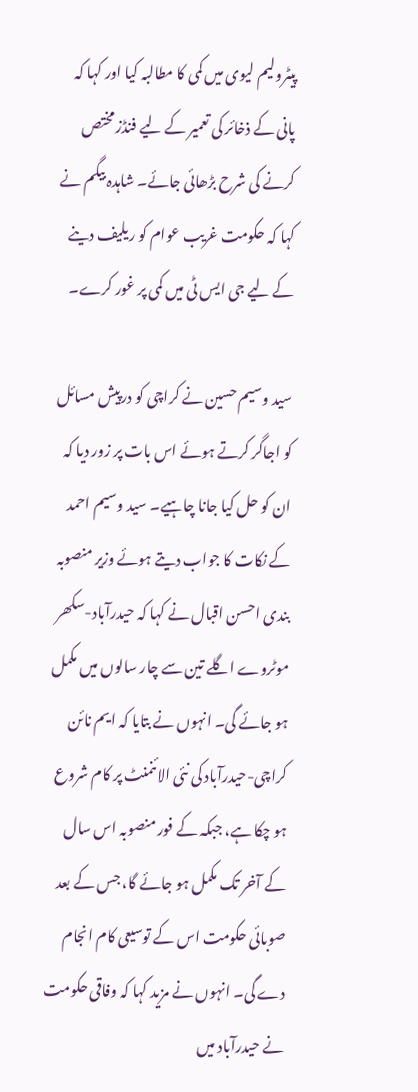پیٹرولیم لیوی میں کمی کا مطالبہ کیا اور کہا کہ پانی کے ذخائر کی تعمیر کے لیے فنڈز مختص کرنے کی شرح بڑھائی جائے۔ شاہدہ بیگم نے کہا کہ حکومت غریب عوام کو ریلیف دینے کے لیے جی ایس ٹی میں کمی پر غور کرے۔

سید وسیم حسین نے کراچی کو درپیش مسائل کو اجاگر کرتے ہوئے اس بات پر زور دیا کہ ان کو حل کیا جانا چاہیے۔ سید وسیم احمد کے نکات کا جواب دیتے ہوئے وزیر منصوبہ بندی احسن اقبال نے کہا کہ حیدرآباد-سکھر موٹروے اگلے تین سے چار سالوں میں مکمل ہو جائے گی۔ انہوں نے بتایا کہ ایم نائن کراچی-حیدرآباد کی نئی الائنمنٹ پر کام شروع ہو چکا ہے، جبکہ کے فور منصوبہ اس سال کے آخر تک مکمل ہو جائے گا، جس کے بعد صوبائی حکومت اس کے توسیعی کام انجام دے گی۔ انہوں نے مزید کہا کہ وفاقی حکومت نے حیدرآباد میں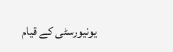یونیورسٹی کے قیام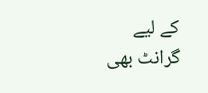کے لیے گرانٹ بھی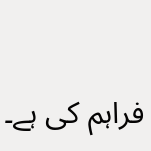فراہم کی ہے۔